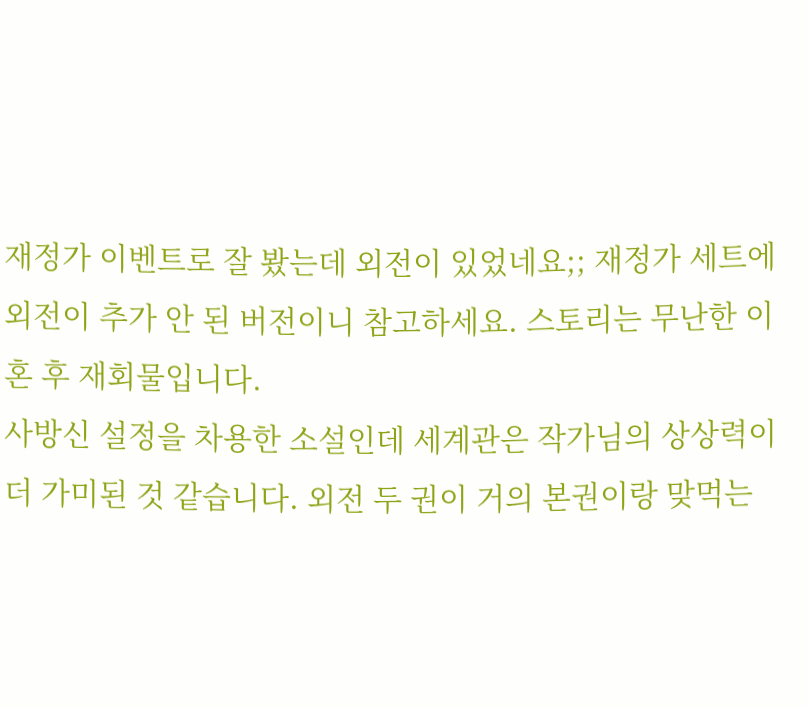재정가 이벤트로 잘 봤는데 외전이 있었네요;; 재정가 세트에 외전이 추가 안 된 버전이니 참고하세요. 스토리는 무난한 이혼 후 재회물입니다.
사방신 설정을 차용한 소설인데 세계관은 작가님의 상상력이 더 가미된 것 같습니다. 외전 두 권이 거의 본권이랑 맞먹는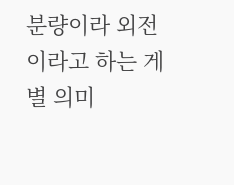분량이라 외전이라고 하는 게 별 의미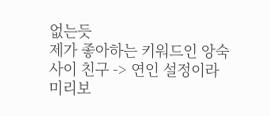없는듯
제가 좋아하는 키워드인 앙숙 사이 친구 -> 연인 설정이라 미리보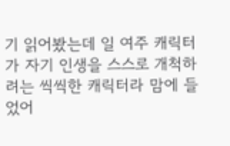기 읽어봤는데 일 여주 캐릭터가 자기 인생을 스스로 개척하려는 씩씩한 캐릭터라 맘에 들었어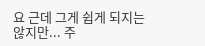요 근데 그게 쉽게 되지는 않지만... 주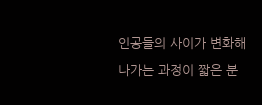인공들의 사이가 변화해나가는 과정이 짧은 분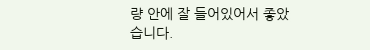량 안에 잘 들어있어서 좋았습니다.